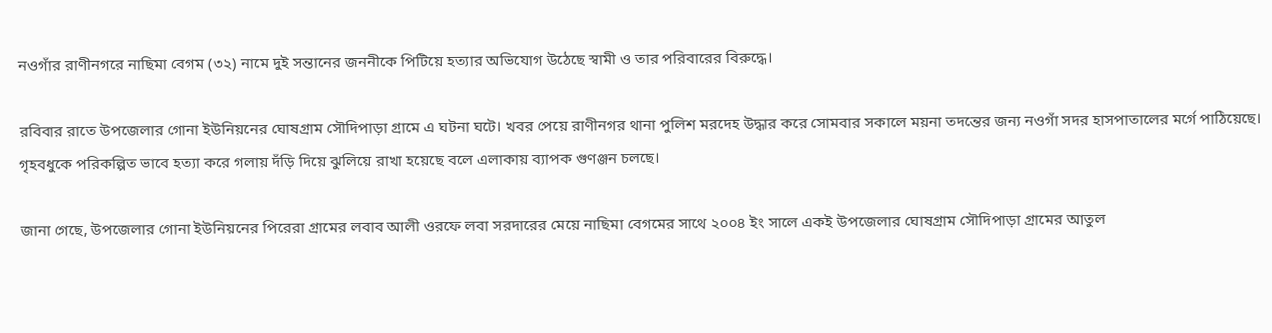নওগাঁর রাণীনগরে নাছিমা বেগম (৩২) নামে দুই সন্তানের জননীকে পিটিয়ে হত্যার অভিযোগ উঠেছে স্বামী ও তার পরিবারের বিরুদ্ধে।

রবিবার রাতে উপজেলার গোনা ইউনিয়নের ঘোষগ্রাম সৌদিপাড়া গ্রামে এ ঘটনা ঘটে। খবর পেয়ে রাণীনগর থানা পুলিশ মরদেহ উদ্ধার করে সোমবার সকালে ময়না তদন্তের জন্য নওগাঁ সদর হাসপাতালের মর্গে পাঠিয়েছে। গৃহবধুকে পরিকল্পিত ভাবে হত্যা করে গলায় দঁড়ি দিয়ে ঝুলিয়ে রাখা হয়েছে বলে এলাকায় ব্যাপক গুণঞ্জন চলছে।

জানা গেছে, উপজেলার গোনা ইউনিয়নের পিরেরা গ্রামের লবাব আলী ওরফে লবা সরদারের মেয়ে নাছিমা বেগমের সাথে ২০০৪ ইং সালে একই উপজেলার ঘোষগ্রাম সৌদিপাড়া গ্রামের আতুল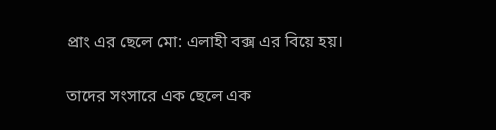প্রাং এর ছেলে মো: এলাহী বক্স এর বিয়ে হয়।

তাদের সংসারে এক ছেলে এক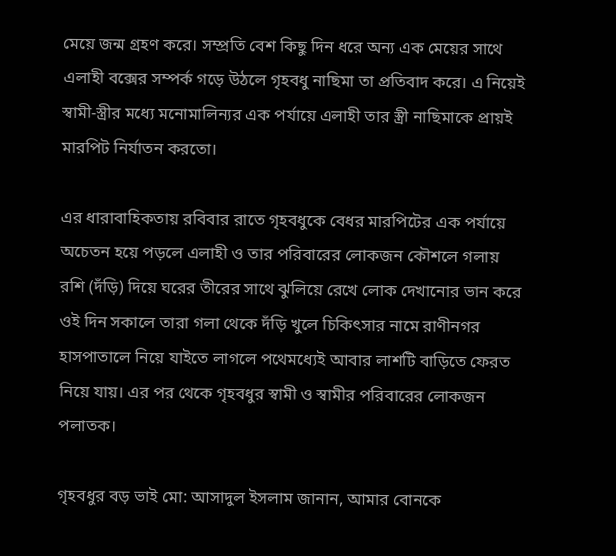মেয়ে জন্ম গ্রহণ করে। সম্প্রতি বেশ কিছু দিন ধরে অন্য এক মেয়ের সাথে এলাহী বক্সের সম্পর্ক গড়ে উঠলে গৃহবধু নাছিমা তা প্রতিবাদ করে। এ নিয়েই স্বামী-স্ত্রীর মধ্যে মনোমালিন্যর এক পর্যায়ে এলাহী তার স্ত্রী নাছিমাকে প্রায়ই মারপিট নির্যাতন করতো।

এর ধারাবাহিকতায় রবিবার রাতে গৃহবধুকে বেধর মারপিটের এক পর্যায়ে অচেতন হয়ে পড়লে এলাহী ও তার পরিবারের লোকজন কৌশলে গলায় রশি (দঁড়ি) দিয়ে ঘরের তীরের সাথে ঝুলিয়ে রেখে লোক দেখানোর ভান করে ওই দিন সকালে তারা গলা থেকে দঁড়ি খুলে চিকিৎসার নামে রাণীনগর হাসপাতালে নিয়ে যাইতে লাগলে পথেমধ্যেই আবার লাশটি বাড়িতে ফেরত নিয়ে যায়। এর পর থেকে গৃহবধুর স্বামী ও স্বামীর পরিবারের লোকজন পলাতক।

গৃহবধুর বড় ভাই মো: আসাদুল ইসলাম জানান, আমার বোনকে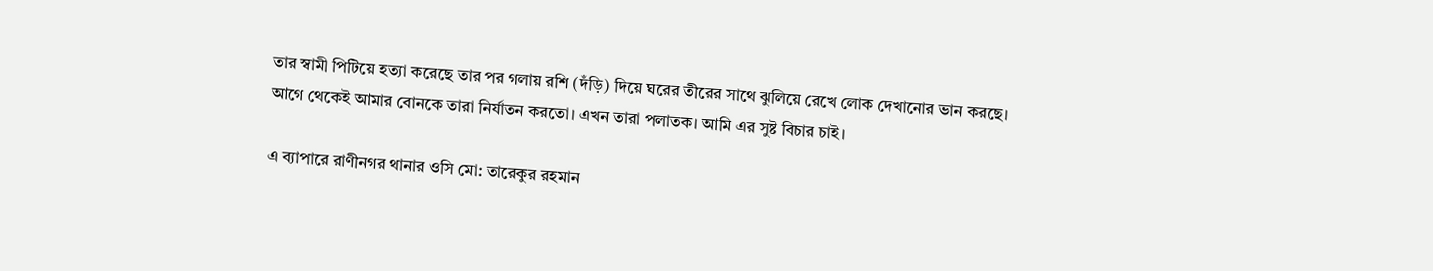তার স্বামী পিটিয়ে হত্যা করেছে তার পর গলায় রশি (দঁড়ি) দিয়ে ঘরের তীরের সাথে ঝুলিয়ে রেখে লোক দেখানোর ভান করছে। আগে থেকেই আমার বোনকে তারা নির্যাতন করতো। এখন তারা পলাতক। আমি এর সুষ্ট বিচার চাই।

এ ব্যাপারে রাণীনগর থানার ওসি মো: তারেকুর রহমান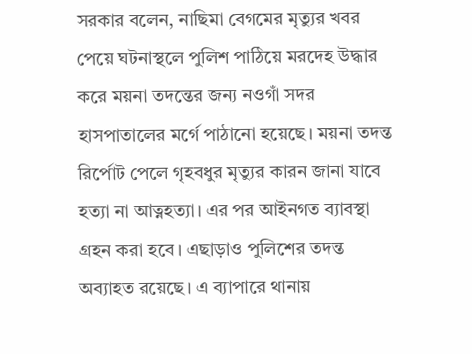সরকার বলেন, নাছিমা বেগমের মৃত্যুর খবর পেয়ে ঘটনাস্থলে পুলিশ পাঠিয়ে মরদেহ উদ্ধার করে ময়না তদন্তের জন্য নওগাঁ সদর হাসপাতালের মর্গে পাঠানো হয়েছে। ময়না তদন্ত রির্পোট পেলে গৃহবধুর মৃত্যুর কারন জানা যাবে হত্যা না আত্নহত্যা। এর পর আইনগত ব্যাবস্থা গ্রহন করা হবে। এছাড়াও পুলিশের তদন্ত অব্যাহত রয়েছে। এ ব্যাপারে থানায়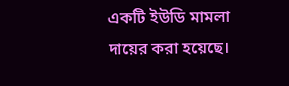একটি ইউডি মামলা দায়ের করা হয়েছে।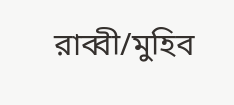রাব্বী/মুহিব